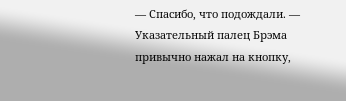— Спасибо, что подождали. — Указательный палец Брэма привычно нажал на кнопку,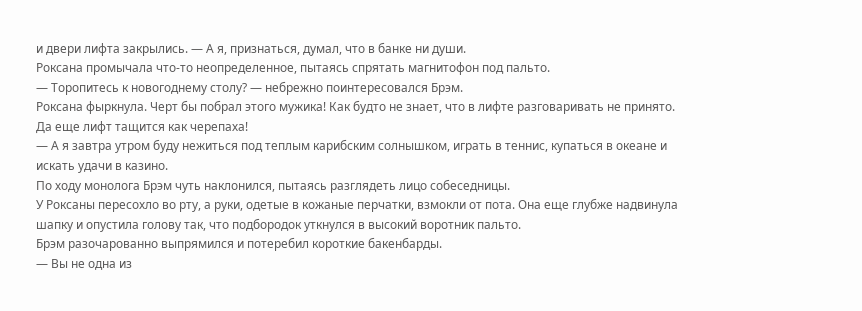и двери лифта закрылись. — А я, признаться, думал, что в банке ни души.
Роксана промычала что-то неопределенное, пытаясь спрятать магнитофон под пальто.
— Торопитесь к новогоднему столу? — небрежно поинтересовался Брэм.
Роксана фыркнула. Черт бы побрал этого мужика! Как будто не знает, что в лифте разговаривать не принято. Да еще лифт тащится как черепаха!
— А я завтра утром буду нежиться под теплым карибским солнышком, играть в теннис, купаться в океане и искать удачи в казино.
По ходу монолога Брэм чуть наклонился, пытаясь разглядеть лицо собеседницы.
У Роксаны пересохло во рту, а руки, одетые в кожаные перчатки, взмокли от пота. Она еще глубже надвинула шапку и опустила голову так, что подбородок уткнулся в высокий воротник пальто.
Брэм разочарованно выпрямился и потеребил короткие бакенбарды.
— Вы не одна из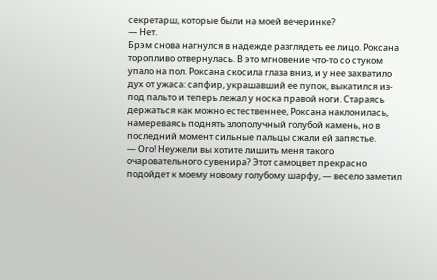секретарш, которые были на моей вечеринке?
— Нет.
Брэм снова нагнулся в надежде разглядеть ее лицо. Роксана торопливо отвернулась. В это мгновение что-то со стуком упало на пол. Роксана скосила глаза вниз, и у нее захватило дух от ужаса: сапфир, украшавший ее пупок, выкатился из-под пальто и теперь лежал у носка правой ноги. Стараясь держаться как можно естественнее, Роксана наклонилась, намереваясь поднять злополучный голубой камень, но в последний момент сильные пальцы сжали ей запястье.
— Ого! Неужели вы хотите лишить меня такого очаровательного сувенира? Этот самоцвет прекрасно подойдет к моему новому голубому шарфу, — весело заметил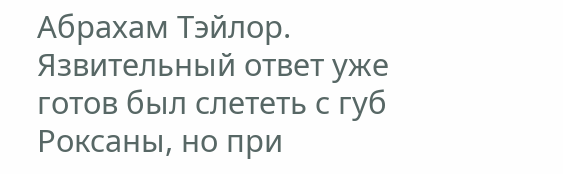Абрахам Тэйлор.
Язвительный ответ уже готов был слететь с губ Роксаны, но при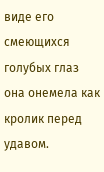виде его смеющихся голубых глаз она онемела как кролик перед удавом.